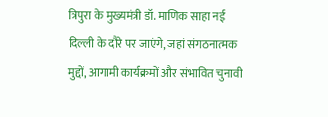त्रिपुरा के मुख्यमंत्री डॉ. माणिक साहा नई दिल्ली के दौरे पर जाएंगे, जहां संगठनात्मक मुद्दों, आगामी कार्यक्रमों और संभावित चुनावी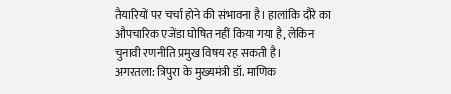तैयारियों पर चर्चा होने की संभावना है। हालांकि दौरे का औपचारिक एजेंडा घोषित नहीं किया गया है, लेकिन चुनावी रणनीति प्रमुख विषय रह सकती है।
अगरतला: त्रिपुरा के मुख्यमंत्री डॉ. माणिक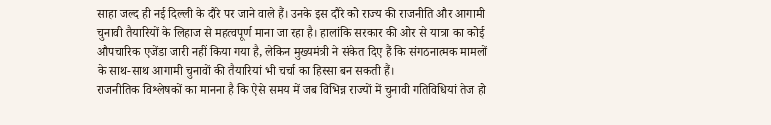साहा जल्द ही नई दिल्ली के दौरे पर जाने वाले हैं। उनके इस दौरे को राज्य की राजनीति और आगामी चुनावी तैयारियों के लिहाज से महत्वपूर्ण माना जा रहा है। हालांकि सरकार की ओर से यात्रा का कोई औपचारिक एजेंडा जारी नहीं किया गया है, लेकिन मुख्यमंत्री ने संकेत दिए हैं कि संगठनात्मक मामलों के साथ-साथ आगामी चुनावों की तैयारियां भी चर्चा का हिस्सा बन सकती हैं।
राजनीतिक विश्लेषकों का मानना है कि ऐसे समय में जब विभिन्न राज्यों में चुनावी गतिविधियां तेज हो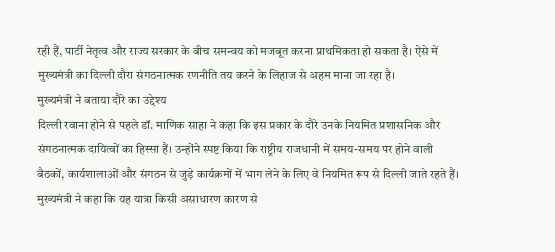रही हैं, पार्टी नेतृत्व और राज्य सरकार के बीच समन्वय को मजबूत करना प्राथमिकता हो सकता है। ऐसे में मुख्यमंत्री का दिल्ली दौरा संगठनात्मक रणनीति तय करने के लिहाज से अहम माना जा रहा है।
मुख्यमंत्री ने बताया दौरे का उद्देश्य
दिल्ली रवाना होने से पहले डॉ. माणिक साहा ने कहा कि इस प्रकार के दौरे उनके नियमित प्रशासनिक और संगठनात्मक दायित्वों का हिस्सा हैं। उन्होंने स्पष्ट किया कि राष्ट्रीय राजधानी में समय-समय पर होने वाली बैठकों, कार्यशालाओं और संगठन से जुड़े कार्यक्रमों में भाग लेने के लिए वे नियमित रूप से दिल्ली जाते रहते हैं।
मुख्यमंत्री ने कहा कि यह यात्रा किसी असाधारण कारण से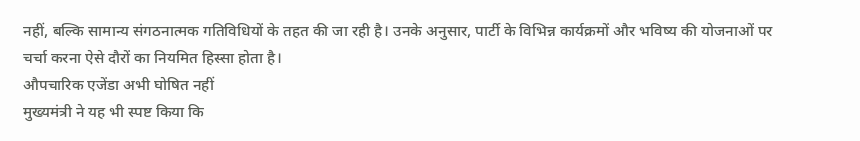नहीं, बल्कि सामान्य संगठनात्मक गतिविधियों के तहत की जा रही है। उनके अनुसार, पार्टी के विभिन्न कार्यक्रमों और भविष्य की योजनाओं पर चर्चा करना ऐसे दौरों का नियमित हिस्सा होता है।
औपचारिक एजेंडा अभी घोषित नहीं
मुख्यमंत्री ने यह भी स्पष्ट किया कि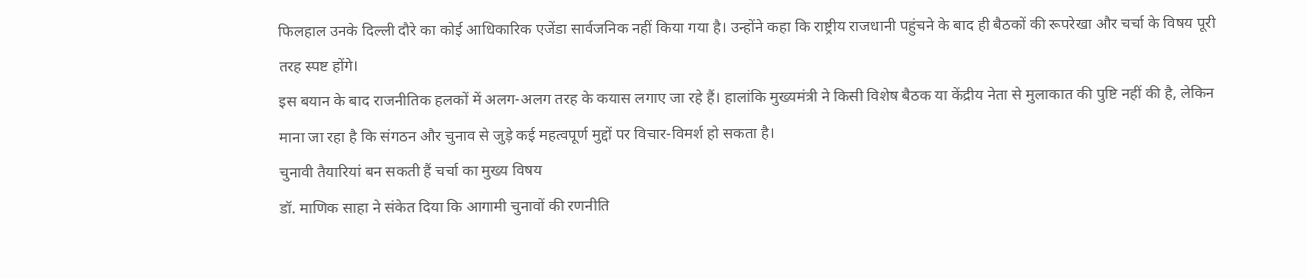फिलहाल उनके दिल्ली दौरे का कोई आधिकारिक एजेंडा सार्वजनिक नहीं किया गया है। उन्होंने कहा कि राष्ट्रीय राजधानी पहुंचने के बाद ही बैठकों की रूपरेखा और चर्चा के विषय पूरी तरह स्पष्ट होंगे।
इस बयान के बाद राजनीतिक हलकों में अलग-अलग तरह के कयास लगाए जा रहे हैं। हालांकि मुख्यमंत्री ने किसी विशेष बैठक या केंद्रीय नेता से मुलाकात की पुष्टि नहीं की है, लेकिन माना जा रहा है कि संगठन और चुनाव से जुड़े कई महत्वपूर्ण मुद्दों पर विचार-विमर्श हो सकता है।
चुनावी तैयारियां बन सकती हैं चर्चा का मुख्य विषय
डॉ. माणिक साहा ने संकेत दिया कि आगामी चुनावों की रणनीति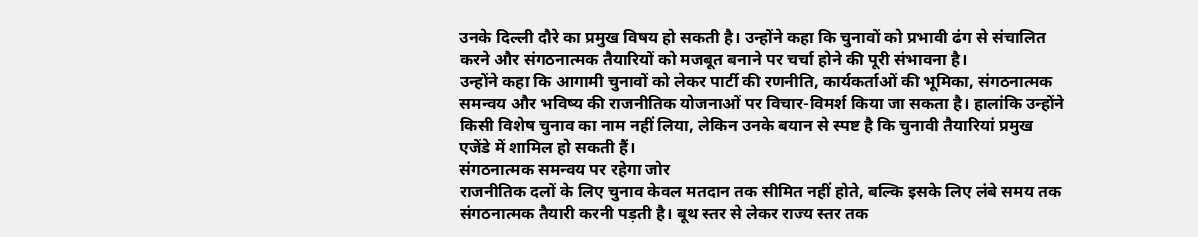उनके दिल्ली दौरे का प्रमुख विषय हो सकती है। उन्होंने कहा कि चुनावों को प्रभावी ढंग से संचालित करने और संगठनात्मक तैयारियों को मजबूत बनाने पर चर्चा होने की पूरी संभावना है।
उन्होंने कहा कि आगामी चुनावों को लेकर पार्टी की रणनीति, कार्यकर्ताओं की भूमिका, संगठनात्मक समन्वय और भविष्य की राजनीतिक योजनाओं पर विचार-विमर्श किया जा सकता है। हालांकि उन्होंने किसी विशेष चुनाव का नाम नहीं लिया, लेकिन उनके बयान से स्पष्ट है कि चुनावी तैयारियां प्रमुख एजेंडे में शामिल हो सकती हैं।
संगठनात्मक समन्वय पर रहेगा जोर
राजनीतिक दलों के लिए चुनाव केवल मतदान तक सीमित नहीं होते, बल्कि इसके लिए लंबे समय तक संगठनात्मक तैयारी करनी पड़ती है। बूथ स्तर से लेकर राज्य स्तर तक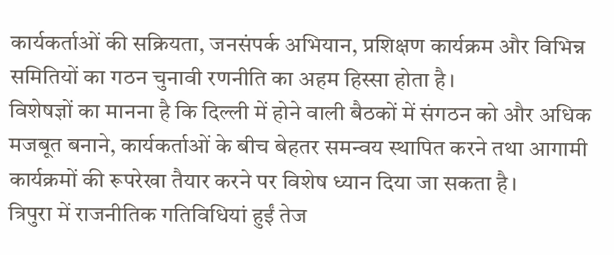कार्यकर्ताओं की सक्रियता, जनसंपर्क अभियान, प्रशिक्षण कार्यक्रम और विभिन्न समितियों का गठन चुनावी रणनीति का अहम हिस्सा होता है।
विशेषज्ञों का मानना है कि दिल्ली में होने वाली बैठकों में संगठन को और अधिक मजबूत बनाने, कार्यकर्ताओं के बीच बेहतर समन्वय स्थापित करने तथा आगामी कार्यक्रमों की रूपरेखा तैयार करने पर विशेष ध्यान दिया जा सकता है।
त्रिपुरा में राजनीतिक गतिविधियां हुईं तेज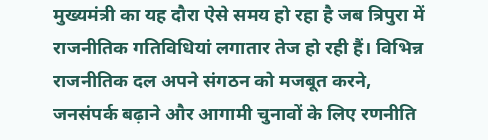मुख्यमंत्री का यह दौरा ऐसे समय हो रहा है जब त्रिपुरा में राजनीतिक गतिविधियां लगातार तेज हो रही हैं। विभिन्न राजनीतिक दल अपने संगठन को मजबूत करने, जनसंपर्क बढ़ाने और आगामी चुनावों के लिए रणनीति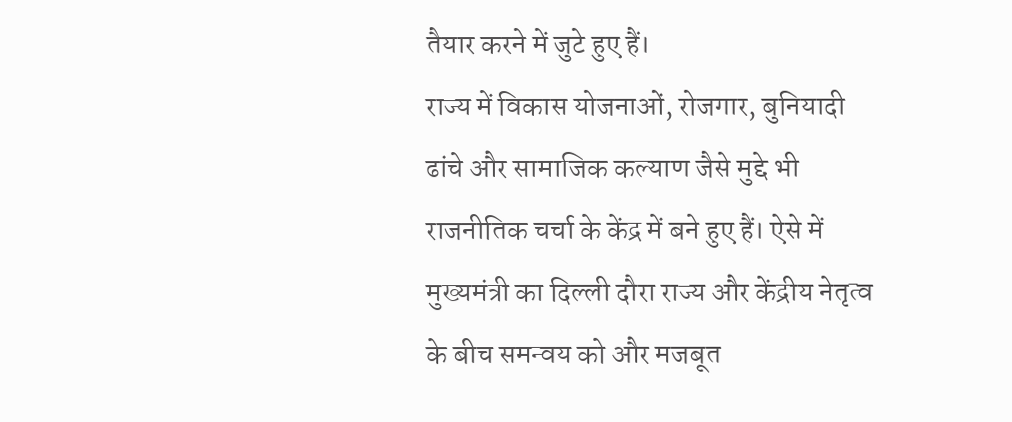तैयार करने में जुटे हुए हैं।
राज्य में विकास योजनाओं, रोजगार, बुनियादी ढांचे और सामाजिक कल्याण जैसे मुद्दे भी राजनीतिक चर्चा के केंद्र में बने हुए हैं। ऐसे में मुख्यमंत्री का दिल्ली दौरा राज्य और केंद्रीय नेतृत्व के बीच समन्वय को और मजबूत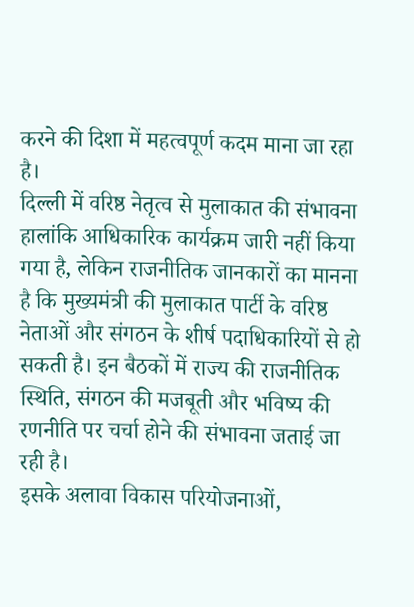करने की दिशा में महत्वपूर्ण कदम माना जा रहा है।
दिल्ली में वरिष्ठ नेतृत्व से मुलाकात की संभावना
हालांकि आधिकारिक कार्यक्रम जारी नहीं किया गया है, लेकिन राजनीतिक जानकारों का मानना है कि मुख्यमंत्री की मुलाकात पार्टी के वरिष्ठ नेताओं और संगठन के शीर्ष पदाधिकारियों से हो सकती है। इन बैठकों में राज्य की राजनीतिक स्थिति, संगठन की मजबूती और भविष्य की रणनीति पर चर्चा होने की संभावना जताई जा रही है।
इसके अलावा विकास परियोजनाओं,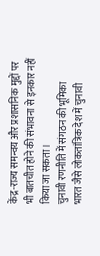केंद्र-राज्य समन्वय और प्रशासनिक मुद्दों पर भी बातचीत होने की संभावना से इनकार नहीं किया जा सकता।
चुनावी रणनीति में संगठन की भूमिका
भारत जैसे लोकतांत्रिक देश में चुनावी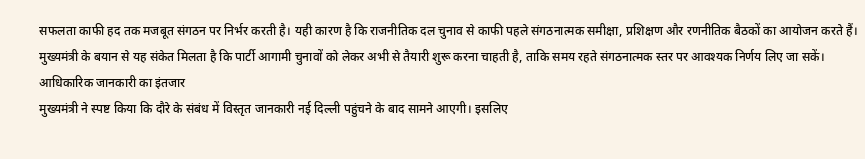सफलता काफी हद तक मजबूत संगठन पर निर्भर करती है। यही कारण है कि राजनीतिक दल चुनाव से काफी पहले संगठनात्मक समीक्षा, प्रशिक्षण और रणनीतिक बैठकों का आयोजन करते हैं।
मुख्यमंत्री के बयान से यह संकेत मिलता है कि पार्टी आगामी चुनावों को लेकर अभी से तैयारी शुरू करना चाहती है, ताकि समय रहते संगठनात्मक स्तर पर आवश्यक निर्णय लिए जा सकें।
आधिकारिक जानकारी का इंतजार
मुख्यमंत्री ने स्पष्ट किया कि दौरे के संबंध में विस्तृत जानकारी नई दिल्ली पहुंचने के बाद सामने आएगी। इसलिए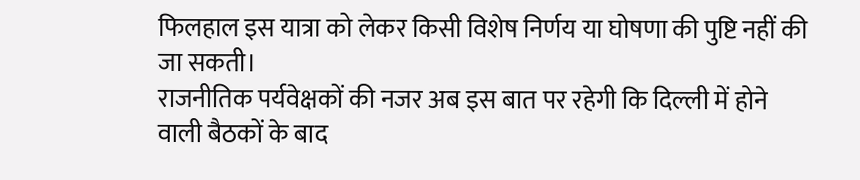फिलहाल इस यात्रा को लेकर किसी विशेष निर्णय या घोषणा की पुष्टि नहीं की जा सकती।
राजनीतिक पर्यवेक्षकों की नजर अब इस बात पर रहेगी कि दिल्ली में होने वाली बैठकों के बाद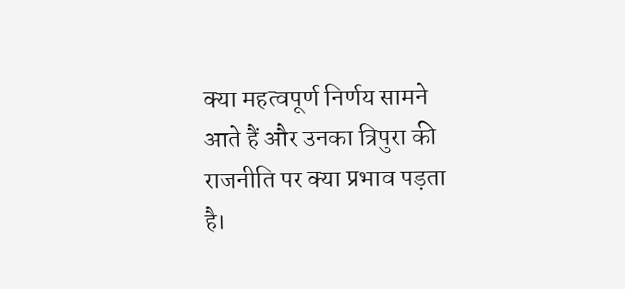क्या महत्वपूर्ण निर्णय सामने आते हैं और उनका त्रिपुरा की राजनीति पर क्या प्रभाव पड़ता है।